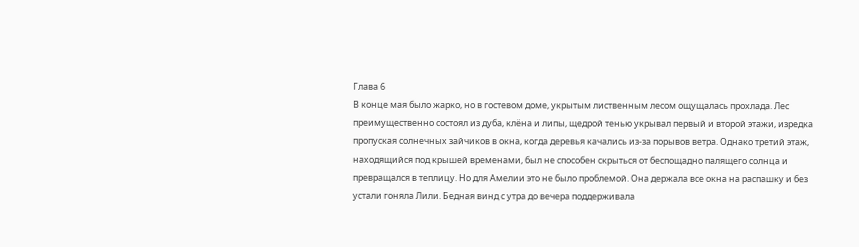Глава 6
В конце мая было жарко, но в гостевом доме, укрытым лиственным лесом ощущалась прохлада. Лес преимущественно состоял из дуба, клёна и липы, щедрой тенью укрывал первый и второй этажи, изредка пропуская солнечных зайчиков в окна, когда деревья качались из-за порывов ветра. Однако третий этаж, находящийся под крышей временами, был не способен скрыться от беспощадно палящего солнца и превращался в теплицу. Но для Амелии это не было проблемой. Она держала все окна на распашку и без устали гоняла Лили. Бедная винд с утра до вечера поддерживала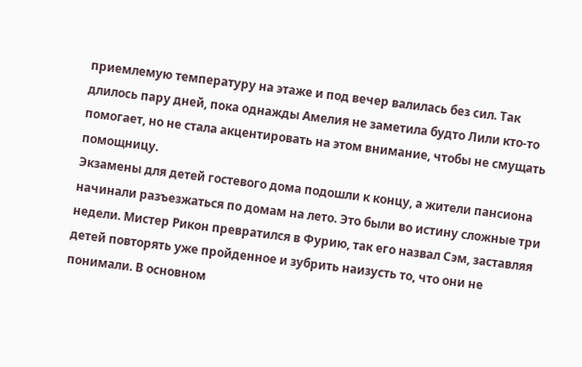приемлемую температуру на этаже и под вечер валилась без сил. Так длилось пару дней, пока однажды Амелия не заметила будто Лили кто-то помогает, но не стала акцентировать на этом внимание, чтобы не смущать помощницу.
Экзамены для детей гостевого дома подошли к концу, а жители пансиона начинали разъезжаться по домам на лето. Это были во истину сложные три недели. Мистер Рикон превратился в Фурию, так его назвал Сэм, заставляя детей повторять уже пройденное и зубрить наизусть то, что они не понимали. В основном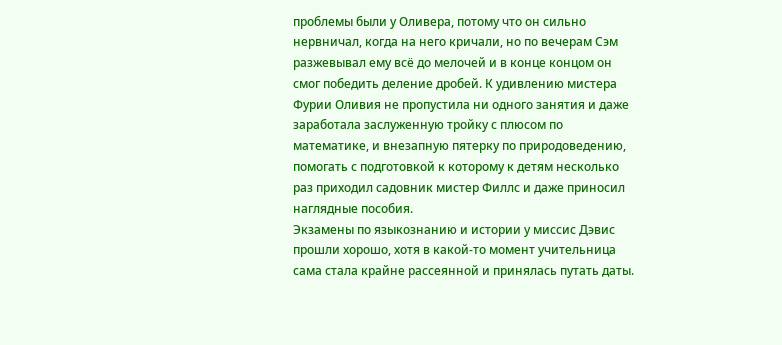проблемы были у Оливера, потому что он сильно нервничал, когда на него кричали, но по вечерам Сэм разжевывал ему всё до мелочей и в конце концом он смог победить деление дробей. К удивлению мистера Фурии Оливия не пропустила ни одного занятия и даже заработала заслуженную тройку с плюсом по математике, и внезапную пятерку по природоведению, помогать с подготовкой к которому к детям несколько раз приходил садовник мистер Филлс и даже приносил наглядные пособия.
Экзамены по языкознанию и истории у миссис Дэвис прошли хорошо, хотя в какой-то момент учительница сама стала крайне рассеянной и принялась путать даты.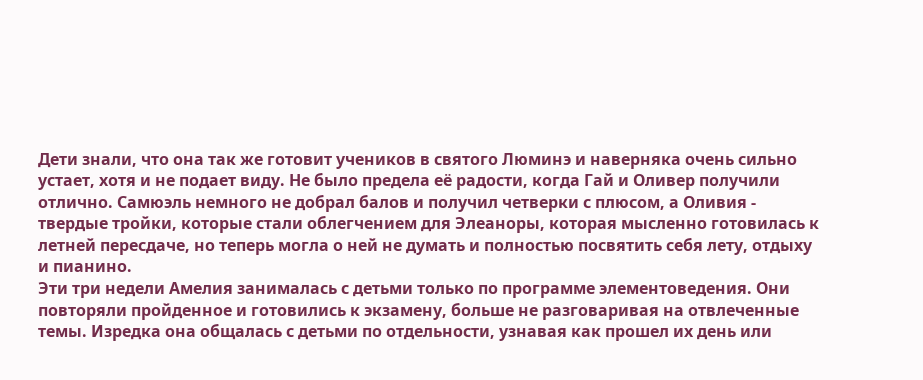Дети знали, что она так же готовит учеников в святого Люминэ и наверняка очень сильно устает, хотя и не подает виду. Не было предела её радости, когда Гай и Оливер получили отлично. Самюэль немного не добрал балов и получил четверки с плюсом, а Оливия - твердые тройки, которые стали облегчением для Элеаноры, которая мысленно готовилась к летней пересдаче, но теперь могла о ней не думать и полностью посвятить себя лету, отдыху и пианино.
Эти три недели Амелия занималась с детьми только по программе элементоведения. Они повторяли пройденное и готовились к экзамену, больше не разговаривая на отвлеченные темы. Изредка она общалась с детьми по отдельности, узнавая как прошел их день или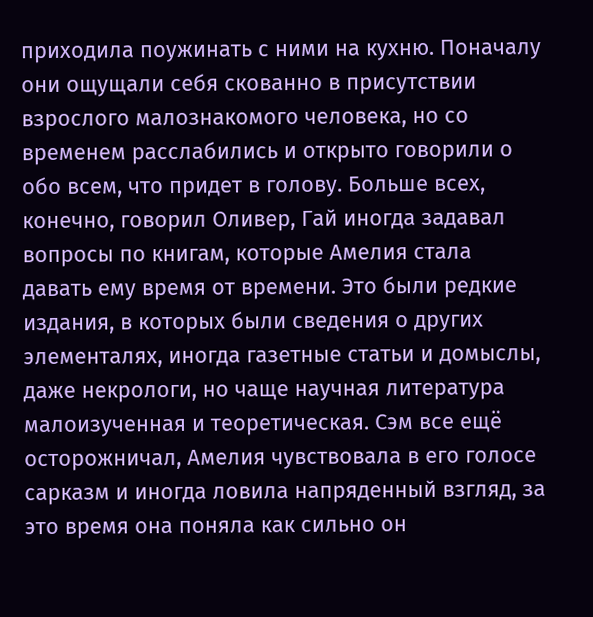приходила поужинать с ними на кухню. Поначалу они ощущали себя скованно в присутствии взрослого малознакомого человека, но со временем расслабились и открыто говорили о обо всем, что придет в голову. Больше всех, конечно, говорил Оливер, Гай иногда задавал вопросы по книгам, которые Амелия стала давать ему время от времени. Это были редкие издания, в которых были сведения о других элементалях, иногда газетные статьи и домыслы, даже некрологи, но чаще научная литература малоизученная и теоретическая. Сэм все ещё осторожничал, Амелия чувствовала в его голосе сарказм и иногда ловила напряденный взгляд, за это время она поняла как сильно он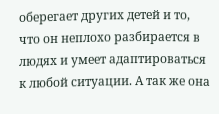оберегает других детей и то, что он неплохо разбирается в людях и умеет адаптироваться к любой ситуации. А так же она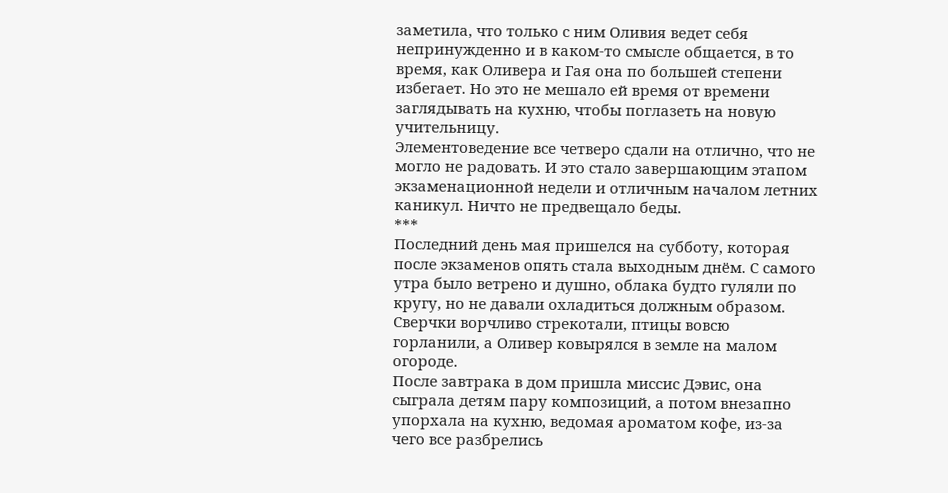заметила, что только с ним Оливия ведет себя непринужденно и в каком-то смысле общается, в то время, как Оливера и Гая она по большей степени избегает. Но это не мешало ей время от времени заглядывать на кухню, чтобы поглазеть на новую учительницу.
Элементоведение все четверо сдали на отлично, что не могло не радовать. И это стало завершающим этапом экзаменационной недели и отличным началом летних каникул. Ничто не предвещало беды.
***
Последний день мая пришелся на субботу, которая после экзаменов опять стала выходным днём. С самого утра было ветрено и душно, облака будто гуляли по кругу, но не давали охладиться должным образом. Сверчки ворчливо стрекотали, птицы вовсю горланили, а Оливер ковырялся в земле на малом огороде.
После завтрака в дом пришла миссис Дэвис, она сыграла детям пару композиций, а потом внезапно упорхала на кухню, ведомая ароматом кофе, из-за чего все разбрелись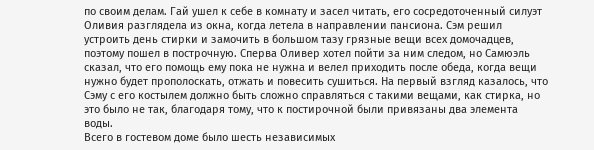по своим делам. Гай ушел к себе в комнату и засел читать, его сосредоточенный силуэт Оливия разглядела из окна, когда летела в направлении пансиона. Сэм решил устроить день стирки и замочить в большом тазу грязные вещи всех домочадцев, поэтому пошел в построчную. Сперва Оливер хотел пойти за ним следом, но Самюэль сказал, что его помощь ему пока не нужна и велел приходить после обеда, когда вещи нужно будет прополоскать, отжать и повесить сушиться. На первый взгляд казалось, что Сэму с его костылем должно быть сложно справляться с такими вещами, как стирка, но это было не так, благодаря тому, что к постирочной были привязаны два элемента воды.
Всего в гостевом доме было шесть независимых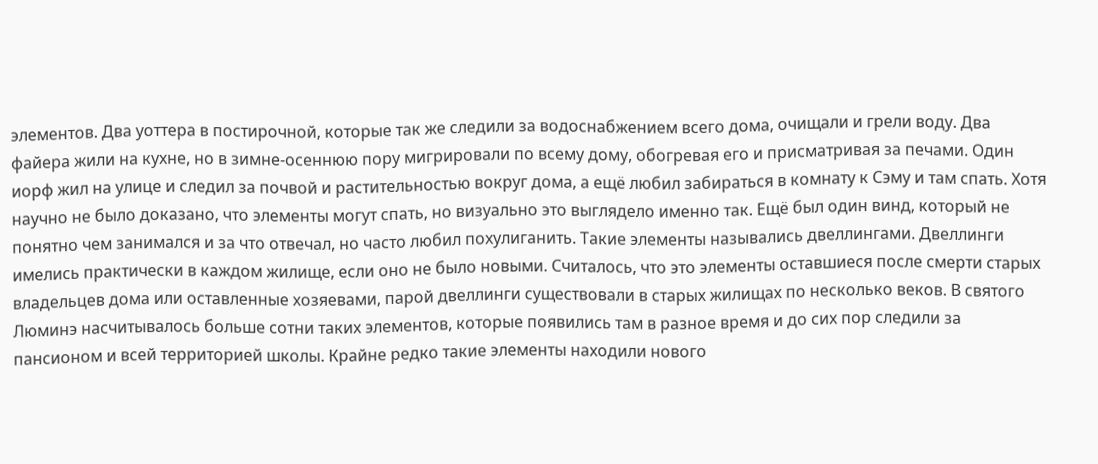элементов. Два уоттера в постирочной, которые так же следили за водоснабжением всего дома, очищали и грели воду. Два файера жили на кухне, но в зимне-осеннюю пору мигрировали по всему дому, обогревая его и присматривая за печами. Один иорф жил на улице и следил за почвой и растительностью вокруг дома, а ещё любил забираться в комнату к Сэму и там спать. Хотя научно не было доказано, что элементы могут спать, но визуально это выглядело именно так. Ещё был один винд, который не понятно чем занимался и за что отвечал, но часто любил похулиганить. Такие элементы назывались двеллингами. Двеллинги имелись практически в каждом жилище, если оно не было новыми. Считалось, что это элементы оставшиеся после смерти старых владельцев дома или оставленные хозяевами, парой двеллинги существовали в старых жилищах по несколько веков. В святого Люминэ насчитывалось больше сотни таких элементов, которые появились там в разное время и до сих пор следили за пансионом и всей территорией школы. Крайне редко такие элементы находили нового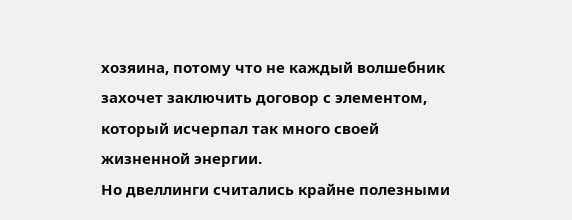хозяина, потому что не каждый волшебник захочет заключить договор с элементом, который исчерпал так много своей жизненной энергии.
Но двеллинги считались крайне полезными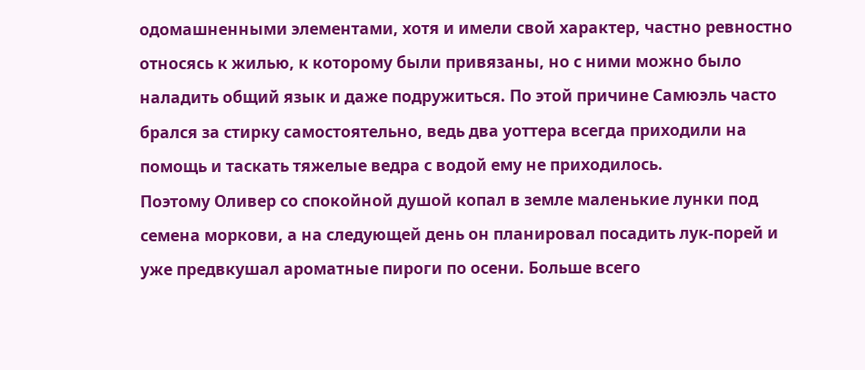одомашненными элементами, хотя и имели свой характер, частно ревностно относясь к жилью, к которому были привязаны, но с ними можно было наладить общий язык и даже подружиться. По этой причине Самюэль часто брался за стирку самостоятельно, ведь два уоттера всегда приходили на помощь и таскать тяжелые ведра с водой ему не приходилось.
Поэтому Оливер со спокойной душой копал в земле маленькие лунки под семена моркови, а на следующей день он планировал посадить лук-порей и уже предвкушал ароматные пироги по осени. Больше всего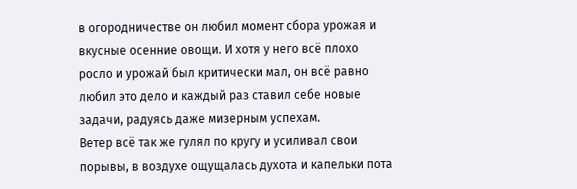в огородничестве он любил момент сбора урожая и вкусные осенние овощи. И хотя у него всё плохо росло и урожай был критически мал, он всё равно любил это дело и каждый раз ставил себе новые задачи, радуясь даже мизерным успехам.
Ветер всё так же гулял по кругу и усиливал свои порывы, в воздухе ощущалась духота и капельки пота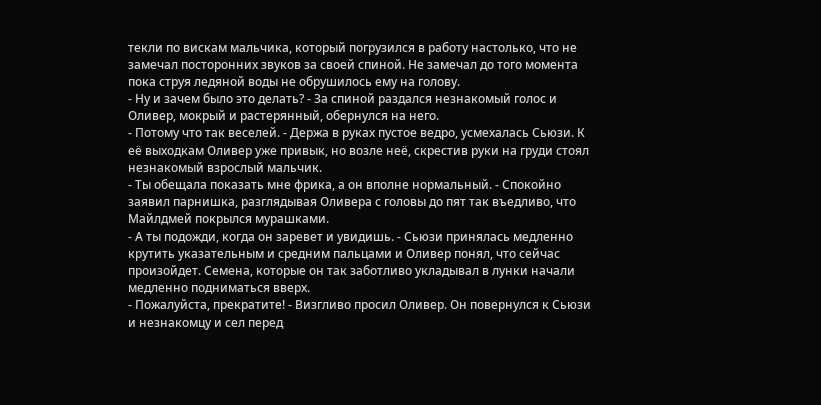текли по вискам мальчика, который погрузился в работу настолько, что не замечал посторонних звуков за своей спиной. Не замечал до того момента пока струя ледяной воды не обрушилось ему на голову.
- Ну и зачем было это делать? - За спиной раздался незнакомый голос и Оливер, мокрый и растерянный, обернулся на него.
- Потому что так веселей. - Держа в руках пустое ведро, усмехалась Сьюзи. К её выходкам Оливер уже привык, но возле неё, скрестив руки на груди стоял незнакомый взрослый мальчик.
- Ты обещала показать мне фрика, а он вполне нормальный. - Спокойно заявил парнишка, разглядывая Оливера с головы до пят так въедливо, что Майлдмей покрылся мурашками.
- А ты подожди, когда он заревет и увидишь. - Сьюзи принялась медленно крутить указательным и средним пальцами и Оливер понял, что сейчас произойдет. Семена, которые он так заботливо укладывал в лунки начали медленно подниматься вверх.
- Пожалуйста, прекратите! - Визгливо просил Оливер. Он повернулся к Сьюзи и незнакомцу и сел перед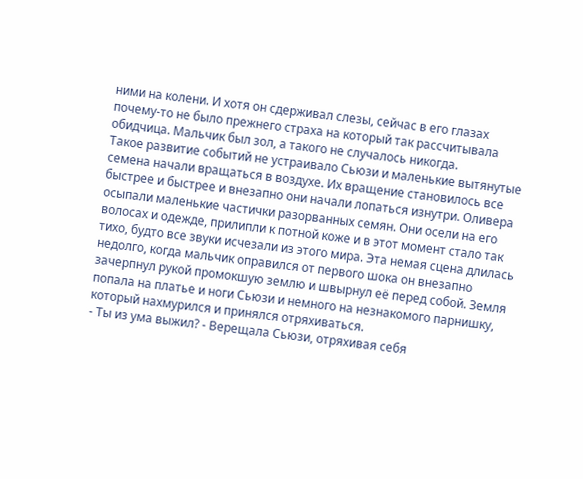ними на колени. И хотя он сдерживал слезы, сейчас в его глазах почему-то не было прежнего страха на который так рассчитывала обидчица. Мальчик был зол, а такого не случалось никогда.
Такое развитие событий не устраивало Сьюзи и маленькие вытянутые семена начали вращаться в воздухе. Их вращение становилось все быстрее и быстрее и внезапно они начали лопаться изнутри. Оливера осыпали маленькие частички разорванных семян. Они осели на его волосах и одежде, прилипли к потной коже и в этот момент стало так тихо, будто все звуки исчезали из этого мира. Эта немая сцена длилась недолго, когда мальчик оправился от первого шока он внезапно зачерпнул рукой промокшую землю и швырнул её перед собой. Земля попала на платье и ноги Сьюзи и немного на незнакомого парнишку, который нахмурился и принялся отряхиваться.
- Ты из ума выжил? - Верещала Сьюзи, отряхивая себя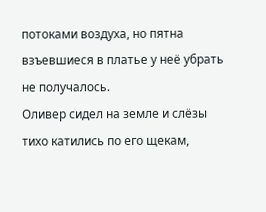потоками воздуха, но пятна взъевшиеся в платье у неё убрать не получалось.
Оливер сидел на земле и слёзы тихо катились по его щекам,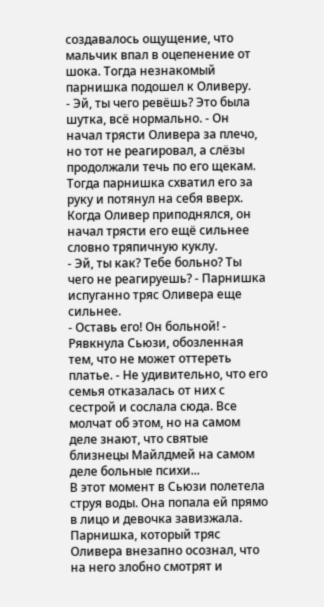создавалось ощущение, что мальчик впал в оцепенение от шока. Тогда незнакомый парнишка подошел к Оливеру.
- Эй, ты чего ревёшь? Это была шутка, всё нормально. - Он начал трясти Оливера за плечо, но тот не реагировал, а слёзы продолжали течь по его щекам. Тогда парнишка схватил его за руку и потянул на себя вверх. Когда Оливер приподнялся, он начал трясти его ещё сильнее словно тряпичную куклу.
- Эй, ты как? Тебе больно? Ты чего не реагируешь? - Парнишка испуганно тряс Оливера еще сильнее.
- Оставь его! Он больной! - Рявкнула Сьюзи, обозленная тем, что не может оттереть платье. - Не удивительно, что его семья отказалась от них с сестрой и сослала сюда. Все молчат об этом, но на самом деле знают, что святые близнецы Майлдмей на самом деле больные психи...
В этот момент в Сьюзи полетела струя воды. Она попала ей прямо в лицо и девочка завизжала. Парнишка, который тряс Оливера внезапно осознал, что на него злобно смотрят и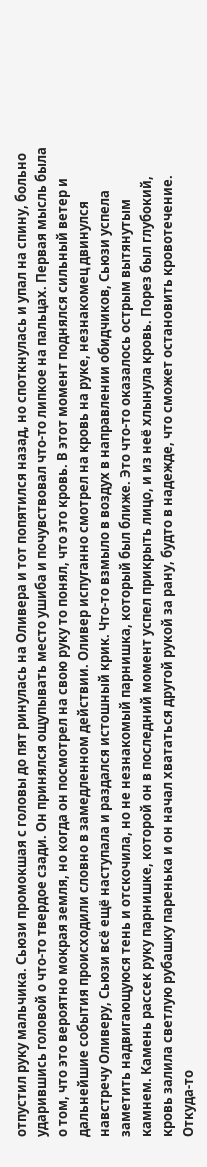отпустил руку мальчика. Сьюзи промокшая с головы до пят ринулась на Оливера и тот попятился назад, но споткнулась и упал на спину, больно ударившись головой о что-то твердое сзади. Он принялся ощупывать место ушиба и почувствовал что-то липкое на пальцах. Первая мысль была о том, что это вероятно мокрая земля, но когда он посмотрел на свою руку то понял, что это кровь. В этот момент поднялся сильный ветер и дальнейшие события происходили словно в замедленном действии. Оливер испуганно смотрел на кровь на руке, незнакомец двинулся навстречу Оливеру, Сьюзи всё ещё наступала и раздался истошный крик. Что-то взмыло в воздух в направлении обидчиков, Сьюзи успела заметить надвигающуюся тень и отскочила, но не незнакомый парнишка, который был ближе. Это что-то оказалось острым вытянутым камнем. Камень рассек руку парнишке, которой он в последний момент успел прикрыть лицо, и из неё хлынула кровь. Порез был глубокий, кровь залила светлую рубашку паренька и он начал хвататься другой рукой за рану, будто в надежде, что сможет остановить кровотечение.
Откуда-то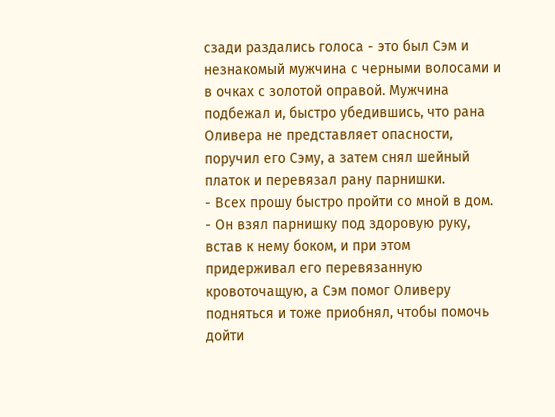сзади раздались голоса - это был Сэм и незнакомый мужчина с черными волосами и в очках с золотой оправой. Мужчина подбежал и, быстро убедившись, что рана Оливера не представляет опасности, поручил его Сэму, а затем снял шейный платок и перевязал рану парнишки.
- Всех прошу быстро пройти со мной в дом. - Он взял парнишку под здоровую руку, встав к нему боком, и при этом придерживал его перевязанную кровоточащую, а Сэм помог Оливеру подняться и тоже приобнял, чтобы помочь дойти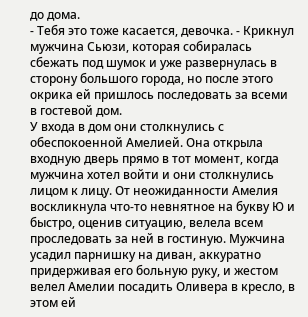до дома.
- Тебя это тоже касается, девочка. - Крикнул мужчина Сьюзи, которая собиралась сбежать под шумок и уже развернулась в сторону большого города, но после этого окрика ей пришлось последовать за всеми в гостевой дом.
У входа в дом они столкнулись с обеспокоенной Амелией. Она открыла входную дверь прямо в тот момент, когда мужчина хотел войти и они столкнулись лицом к лицу. От неожиданности Амелия воскликнула что-то невнятное на букву Ю и быстро, оценив ситуацию, велела всем проследовать за ней в гостиную. Мужчина усадил парнишку на диван, аккуратно придерживая его больную руку, и жестом велел Амелии посадить Оливера в кресло, в этом ей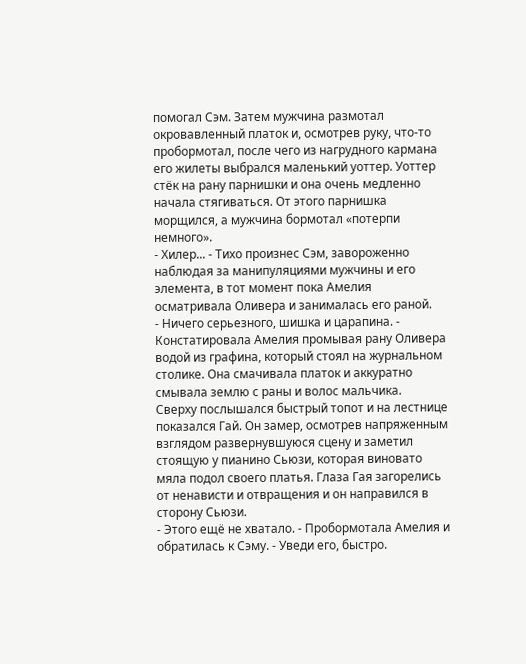помогал Сэм. Затем мужчина размотал окровавленный платок и, осмотрев руку, что-то пробормотал, после чего из нагрудного кармана его жилеты выбрался маленький уоттер. Уоттер стёк на рану парнишки и она очень медленно начала стягиваться. От этого парнишка морщился, а мужчина бормотал «потерпи немного».
- Хилер... - Тихо произнес Сэм, завороженно наблюдая за манипуляциями мужчины и его элемента, в тот момент пока Амелия осматривала Оливера и занималась его раной.
- Ничего серьезного, шишка и царапина. - Констатировала Амелия промывая рану Оливера водой из графина, который стоял на журнальном столике. Она смачивала платок и аккуратно смывала землю с раны и волос мальчика.
Сверху послышался быстрый топот и на лестнице показался Гай. Он замер, осмотрев напряженным взглядом развернувшуюся сцену и заметил стоящую у пианино Сьюзи, которая виновато мяла подол своего платья. Глаза Гая загорелись от ненависти и отвращения и он направился в сторону Сьюзи.
- Этого ещё не хватало. - Пробормотала Амелия и обратилась к Сэму. - Уведи его, быстро.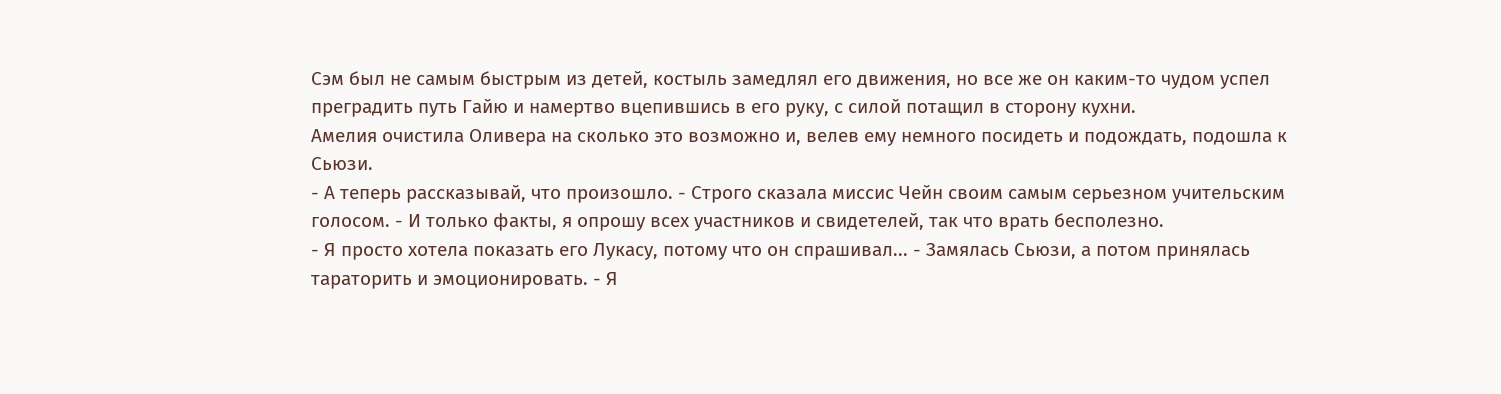Сэм был не самым быстрым из детей, костыль замедлял его движения, но все же он каким-то чудом успел преградить путь Гайю и намертво вцепившись в его руку, с силой потащил в сторону кухни.
Амелия очистила Оливера на сколько это возможно и, велев ему немного посидеть и подождать, подошла к Сьюзи.
- А теперь рассказывай, что произошло. - Строго сказала миссис Чейн своим самым серьезном учительским голосом. - И только факты, я опрошу всех участников и свидетелей, так что врать бесполезно.
- Я просто хотела показать его Лукасу, потому что он спрашивал... - Замялась Сьюзи, а потом принялась тараторить и эмоционировать. - Я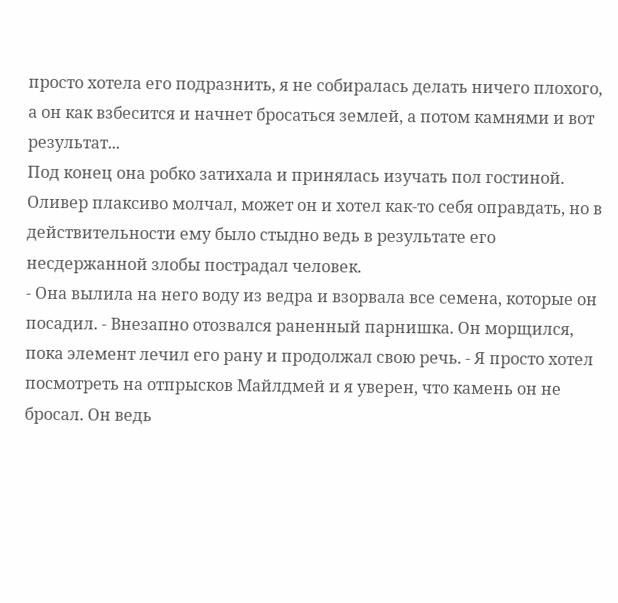просто хотела его подразнить, я не собиралась делать ничего плохого, а он как взбесится и начнет бросаться землей, а потом камнями и вот результат...
Под конец она робко затихала и принялась изучать пол гостиной. Оливер плаксиво молчал, может он и хотел как-то себя оправдать, но в действительности ему было стыдно ведь в результате его несдержанной злобы пострадал человек.
- Она вылила на него воду из ведра и взорвала все семена, которые он посадил. - Внезапно отозвался раненный парнишка. Он морщился, пока элемент лечил его рану и продолжал свою речь. - Я просто хотел посмотреть на отпрысков Майлдмей и я уверен, что камень он не бросал. Он ведь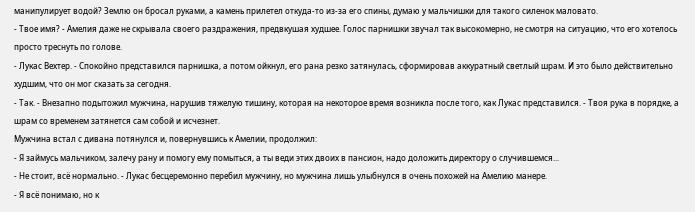манипулирует водой? Землю он бросал руками, а камень прилетел откуда-то из-за его спины, думаю у мальчишки для такого силенок маловато.
- Твое имя? - Амелия даже не скрывала своего раздражения, предвкушая худшее. Голос парнишки звучал так высокомерно, не смотря на ситуацию, что его хотелось просто треснуть по голове.
- Лукас Вехтер. - Спокойно представился парнишка, а потом ойкнул, его рана резко затянулась, сформировав аккуратный светлый шрам. И это было действительно худшим, что он мог сказать за сегодня.
- Так. - Внезапно подытожил мужчина, нарушив тяжелую тишину, которая на некоторое время возникла после того, как Лукас представился. - Твоя рука в порядке, а шрам со временем затянется сам собой и исчезнет.
Мужчина встал с дивана потянулся и, повернувшись к Амелии, продолжил:
- Я займусь мальчиком, залечу рану и помогу ему помыться, а ты веди этих двоих в пансион, надо доложить директору о случившемся...
- Не стоит, всё нормально. - Лукас бесцеремонно перебил мужчину, но мужчина лишь улыбнулся в очень похожей на Амелию манере.
- Я всё понимаю, но к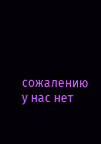сожалению у нас нет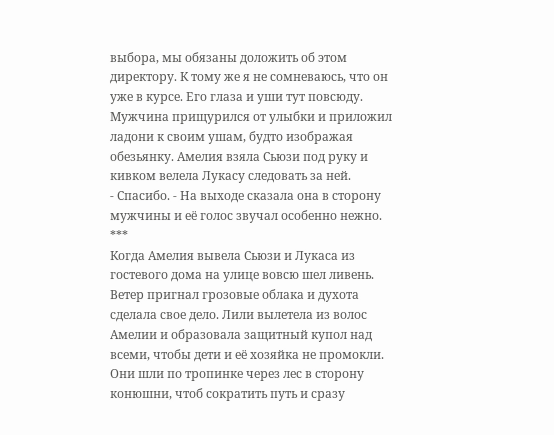выбора, мы обязаны доложить об этом директору. К тому же я не сомневаюсь, что он уже в курсе. Его глаза и уши тут повсюду.
Мужчина прищурился от улыбки и приложил ладони к своим ушам, будто изображая обезьянку. Амелия взяла Сьюзи под руку и кивком велела Лукасу следовать за ней.
- Спасибо. - На выходе сказала она в сторону мужчины и её голос звучал особенно нежно.
***
Когда Амелия вывела Сьюзи и Лукаса из гостевого дома на улице вовсю шел ливень. Ветер пригнал грозовые облака и духота сделала свое дело. Лили вылетела из волос Амелии и образовала защитный купол над всеми, чтобы дети и её хозяйка не промокли.
Они шли по тропинке через лес в сторону конюшни, чтоб сократить путь и сразу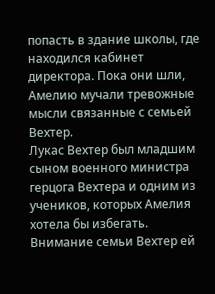попасть в здание школы, где находился кабинет директора. Пока они шли, Амелию мучали тревожные мысли связанные с семьей Вехтер.
Лукас Вехтер был младшим сыном военного министра герцога Вехтера и одним из учеников, которых Амелия хотела бы избегать. Внимание семьи Вехтер ей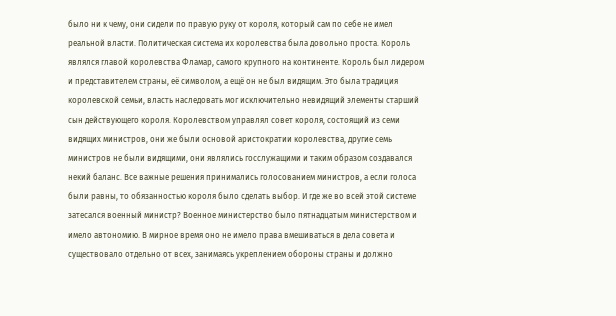было ни к чему, они сидели по правую руку от короля, который сам по себе не имел реальной власти. Политическая система их королевства была довольно проста. Король являлся главой королевства Фламар, самого крупного на континенте. Король был лидером и представителем страны, её символом, а ещё он не был видящим. Это была традиция королевской семьи, власть наследовать мог исключительно невидящий элементы старший сын действующего короля. Королевством управлял совет короля, состоящий из семи видящих министров, они же были основой аристократии королевства, другие семь министров не были видящими, они являлись госслужащими и таким образом создавался некий баланс. Все важные решения принимались голосованием министров, а если голоса были равны, то обязанностью короля было сделать выбор. И где же во всей этой системе затесался военный министр? Военное министерство было пятнадцатым министерством и имело автономию. В мирное время оно не имело права вмешиваться в дела совета и существовало отдельно от всех, занимаясь укреплением обороны страны и должно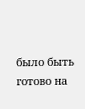было быть готово на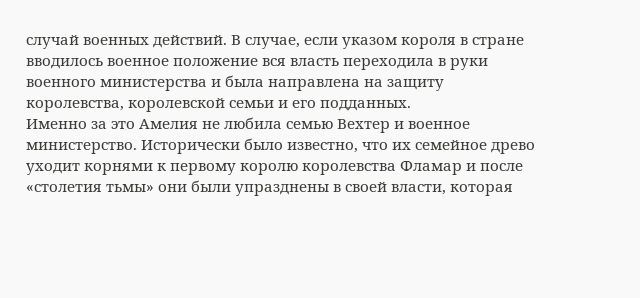случай военных действий. В случае, если указом короля в стране вводилось военное положение вся власть переходила в руки военного министерства и была направлена на защиту королевства, королевской семьи и его подданных.
Именно за это Амелия не любила семью Вехтер и военное министерство. Исторически было известно, что их семейное древо уходит корнями к первому королю королевства Фламар и после «столетия тьмы» они были упразднены в своей власти, которая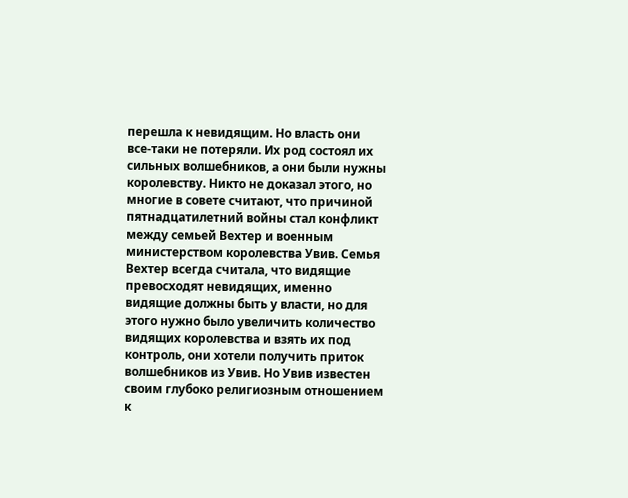перешла к невидящим. Но власть они все-таки не потеряли. Их род состоял их сильных волшебников, а они были нужны королевству. Никто не доказал этого, но многие в совете считают, что причиной пятнадцатилетний войны стал конфликт между семьей Вехтер и военным министерством королевства Увив. Семья Вехтер всегда считала, что видящие превосходят невидящих, именно видящие должны быть у власти, но для этого нужно было увеличить количество видящих королевства и взять их под контроль, они хотели получить приток волшебников из Увив. Но Увив известен своим глубоко религиозным отношением к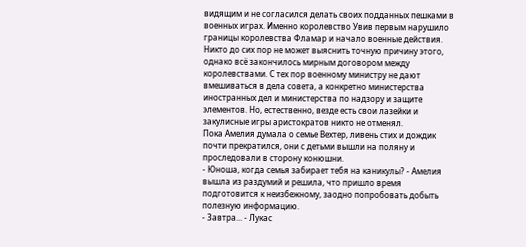видящим и не согласился делать своих подданных пешками в военных играх. Именно королевство Увив первым нарушило границы королевства Фламар и начало военные действия. Никто до сих пор не может выяснить точную причину этого, однако всё закончилось мирным договором между королевствами. С тех пор военному министру не дают вмешиваться в дела совета, а конкретно министерства иностранных дел и министерства по надзору и защите элементов. Но, естественно, везде есть свои лазейки и закулисные игры аристократов никто не отменял.
Пока Амелия думала о семье Вехтер, ливень стих и дождик почти прекратился, они с детьми вышли на поляну и проследовали в сторону конюшни.
- Юноша, когда семья забирает тебя на каникулы? - Амелия вышла из раздумий и решила, что пришло время подготовится к неизбежному, заодно попробовать добыть полезную информацию.
- Завтра... - Лукас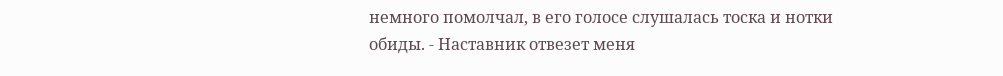немного помолчал, в его голосе слушалась тоска и нотки обиды. - Наставник отвезет меня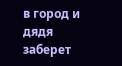в город и дядя заберет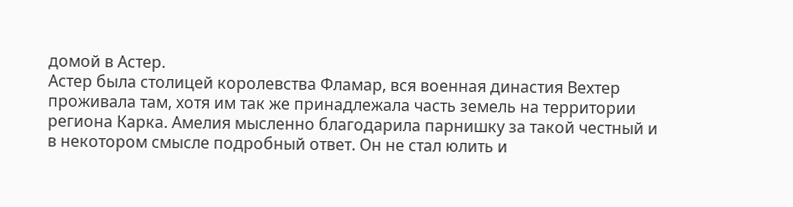домой в Астер.
Астер была столицей королевства Фламар, вся военная династия Вехтер проживала там, хотя им так же принадлежала часть земель на территории региона Карка. Амелия мысленно благодарила парнишку за такой честный и в некотором смысле подробный ответ. Он не стал юлить и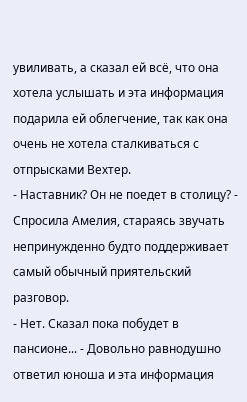увиливать, а сказал ей всё, что она хотела услышать и эта информация подарила ей облегчение, так как она очень не хотела сталкиваться с отпрысками Вехтер.
- Наставник? Он не поедет в столицу? - Спросила Амелия, стараясь звучать непринужденно будто поддерживает самый обычный приятельский разговор.
- Нет. Сказал пока побудет в пансионе... - Довольно равнодушно ответил юноша и эта информация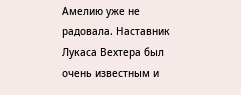Амелию уже не радовала. Наставник Лукаса Вехтера был очень известным и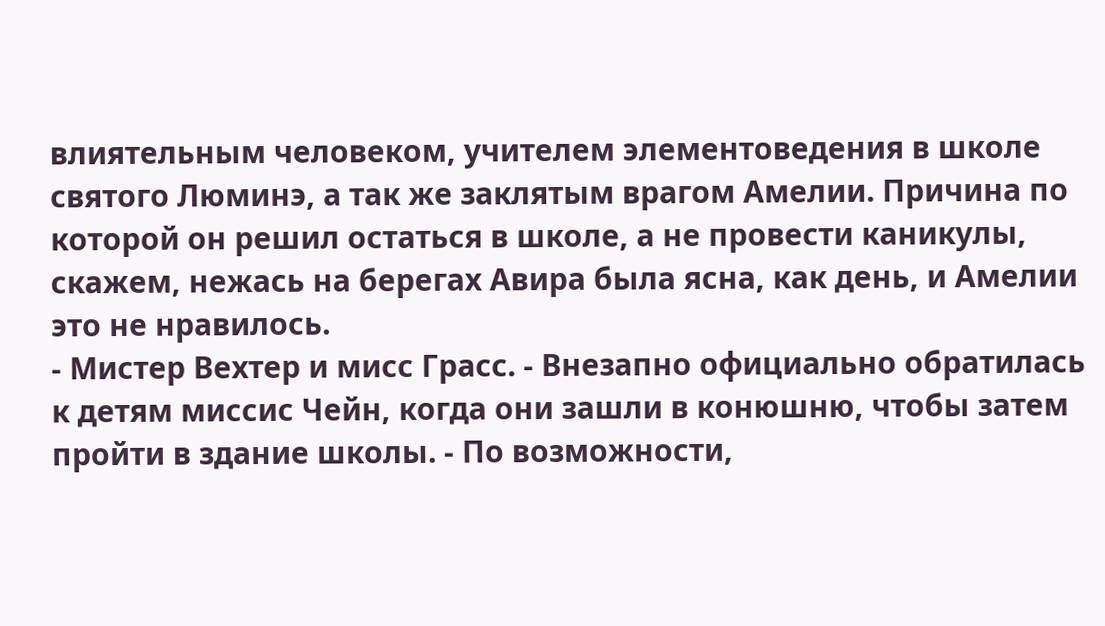влиятельным человеком, учителем элементоведения в школе святого Люминэ, а так же заклятым врагом Амелии. Причина по которой он решил остаться в школе, а не провести каникулы, скажем, нежась на берегах Авира была ясна, как день, и Амелии это не нравилось.
- Мистер Вехтер и мисс Грасс. - Внезапно официально обратилась к детям миссис Чейн, когда они зашли в конюшню, чтобы затем пройти в здание школы. - По возможности,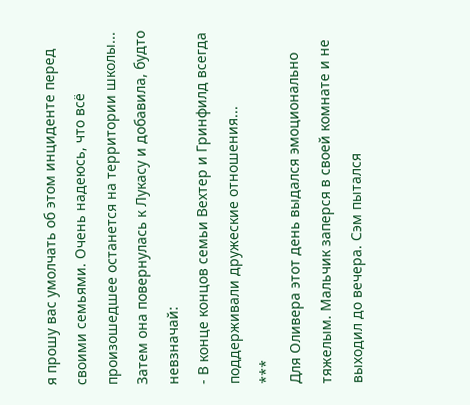я прошу вас умолчать об этом инциденте перед своими семьями. Очень надеюсь, что всё произошедшее останется на территории школы...
Затем она повернулась к Лукасу и добавила, будто невзначай:
- В конце концов семьи Вехтер и Гринфилд всегда поддерживали дружеские отношения...
***
Для Оливера этот день выдался эмоционально тяжелым. Мальчик заперся в своей комнате и не выходил до вечера. Сэм пытался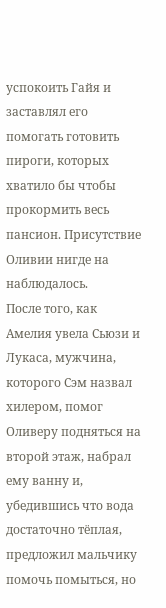успокоить Гайя и заставлял его помогать готовить пироги, которых хватило бы чтобы прокормить весь пансион. Присутствие Оливии нигде на наблюдалось.
После того, как Амелия увела Сьюзи и Лукаса, мужчина, которого Сэм назвал хилером, помог Оливеру подняться на второй этаж, набрал ему ванну и, убедившись что вода достаточно тёплая, предложил мальчику помочь помыться, но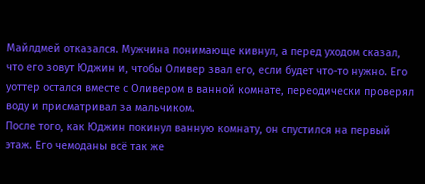Майлдмей отказался. Мужчина понимающе кивнул, а перед уходом сказал, что его зовут Юджин и, чтобы Оливер звал его, если будет что-то нужно. Его уоттер остался вместе с Оливером в ванной комнате, переодически проверял воду и присматривал за мальчиком.
После того, как Юджин покинул ванную комнату, он спустился на первый этаж. Его чемоданы всё так же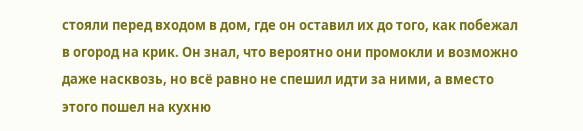стояли перед входом в дом, где он оставил их до того, как побежал в огород на крик. Он знал, что вероятно они промокли и возможно даже насквозь, но всё равно не спешил идти за ними, а вместо этого пошел на кухню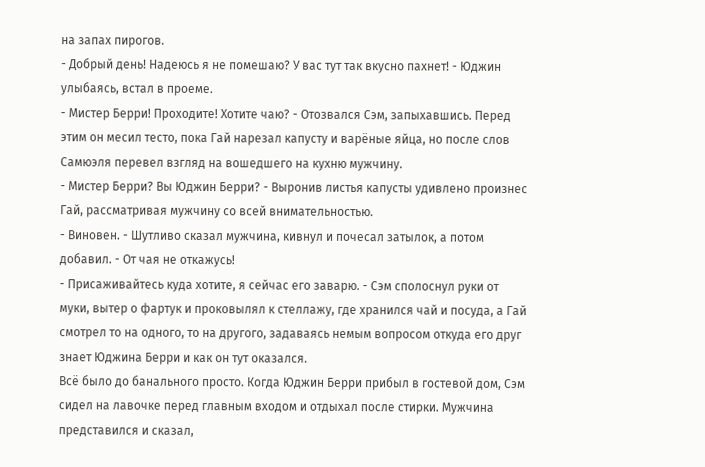на запах пирогов.
- Добрый день! Надеюсь я не помешаю? У вас тут так вкусно пахнет! - Юджин улыбаясь, встал в проеме.
- Мистер Берри! Проходите! Хотите чаю? - Отозвался Сэм, запыхавшись. Перед этим он месил тесто, пока Гай нарезал капусту и варёные яйца, но после слов Самюэля перевел взгляд на вошедшего на кухню мужчину.
- Мистер Берри? Вы Юджин Берри? - Выронив листья капусты удивлено произнес Гай, рассматривая мужчину со всей внимательностью.
- Виновен. - Шутливо сказал мужчина, кивнул и почесал затылок, а потом добавил. - От чая не откажусь!
- Присаживайтесь куда хотите, я сейчас его заварю. - Сэм сполоснул руки от муки, вытер о фартук и проковылял к стеллажу, где хранился чай и посуда, а Гай смотрел то на одного, то на другого, задаваясь немым вопросом откуда его друг знает Юджина Берри и как он тут оказался.
Всё было до банального просто. Когда Юджин Берри прибыл в гостевой дом, Сэм сидел на лавочке перед главным входом и отдыхал после стирки. Мужчина представился и сказал,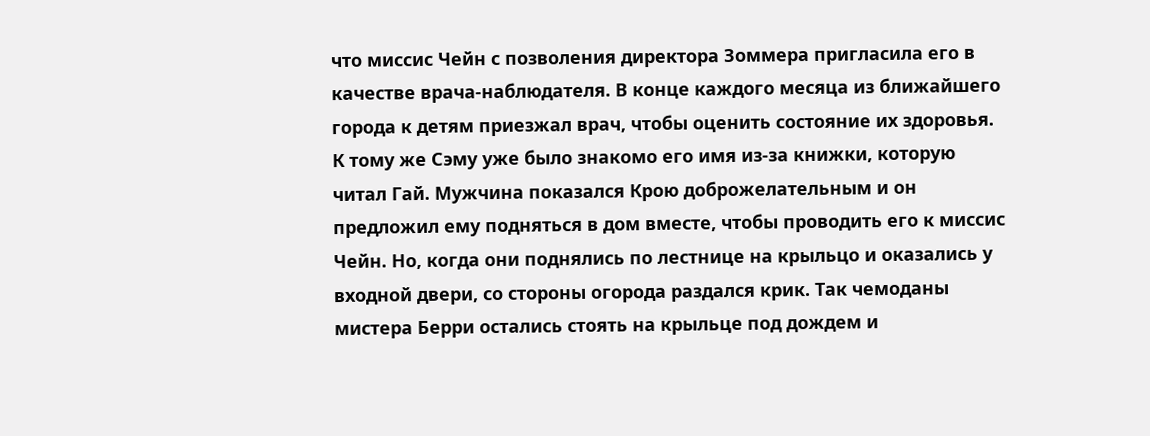что миссис Чейн с позволения директора Зоммера пригласила его в качестве врача-наблюдателя. В конце каждого месяца из ближайшего города к детям приезжал врач, чтобы оценить состояние их здоровья. К тому же Сэму уже было знакомо его имя из-за книжки, которую читал Гай. Мужчина показался Крою доброжелательным и он предложил ему подняться в дом вместе, чтобы проводить его к миссис Чейн. Но, когда они поднялись по лестнице на крыльцо и оказались у входной двери, со стороны огорода раздался крик. Так чемоданы мистера Берри остались стоять на крыльце под дождем и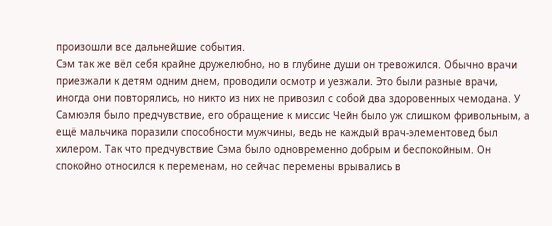произошли все дальнейшие события.
Сэм так же вёл себя крайне дружелюбно, но в глубине души он тревожился. Обычно врачи приезжали к детям одним днем, проводили осмотр и уезжали. Это были разные врачи, иногда они повторялись, но никто из них не привозил с собой два здоровенных чемодана. У Самюэля было предчувствие, его обращение к миссис Чейн было уж слишком фривольным, а ещё мальчика поразили способности мужчины, ведь не каждый врач-элементовед был хилером. Так что предчувствие Сэма было одновременно добрым и беспокойным. Он спокойно относился к переменам, но сейчас перемены врывались в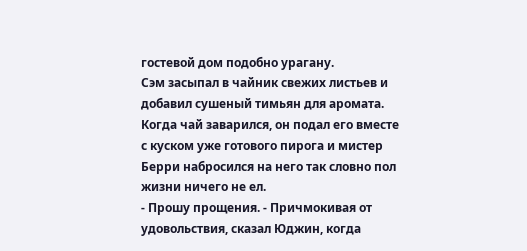гостевой дом подобно урагану.
Сэм засыпал в чайник свежих листьев и добавил сушеный тимьян для аромата. Когда чай заварился, он подал его вместе с куском уже готового пирога и мистер Берри набросился на него так словно пол жизни ничего не ел.
- Прошу прощения. - Причмокивая от удовольствия, сказал Юджин, когда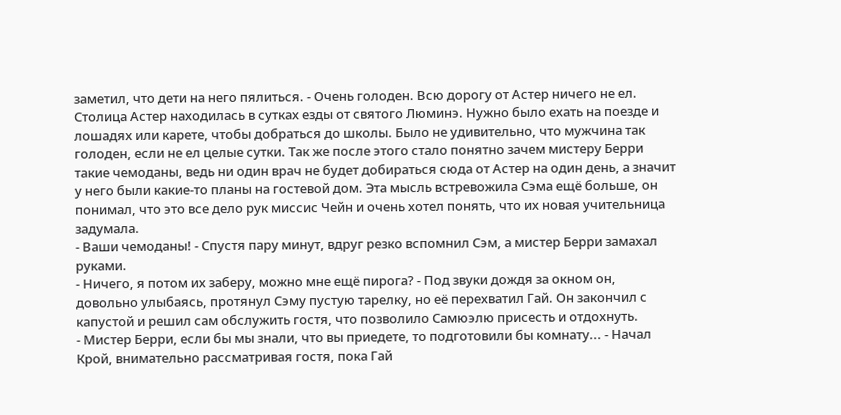заметил, что дети на него пялиться. - Очень голоден. Всю дорогу от Астер ничего не ел.
Столица Астер находилась в сутках езды от святого Люминэ. Нужно было ехать на поезде и лошадях или карете, чтобы добраться до школы. Было не удивительно, что мужчина так голоден, если не ел целые сутки. Так же после этого стало понятно зачем мистеру Берри такие чемоданы, ведь ни один врач не будет добираться сюда от Астер на один день, а значит у него были какие-то планы на гостевой дом. Эта мысль встревожила Сэма ещё больше, он понимал, что это все дело рук миссис Чейн и очень хотел понять, что их новая учительница задумала.
- Ваши чемоданы! - Спустя пару минут, вдруг резко вспомнил Сэм, а мистер Берри замахал руками.
- Ничего, я потом их заберу, можно мне ещё пирога? - Под звуки дождя за окном он, довольно улыбаясь, протянул Сэму пустую тарелку, но её перехватил Гай. Он закончил с капустой и решил сам обслужить гостя, что позволило Самюэлю присесть и отдохнуть.
- Мистер Берри, если бы мы знали, что вы приедете, то подготовили бы комнату... - Начал Крой, внимательно рассматривая гостя, пока Гай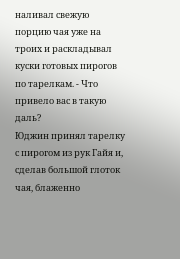наливал свежую порцию чая уже на троих и раскладывал куски готовых пирогов по тарелкам. - Что привело вас в такую даль?
Юджин принял тарелку с пирогом из рук Гайя и, сделав большой глоток чая, блаженно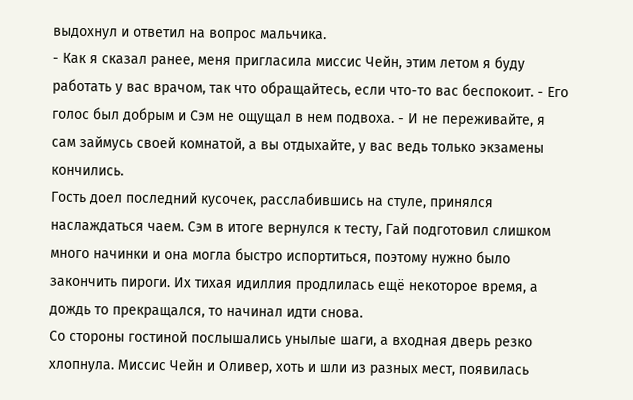выдохнул и ответил на вопрос мальчика.
- Как я сказал ранее, меня пригласила миссис Чейн, этим летом я буду работать у вас врачом, так что обращайтесь, если что-то вас беспокоит. - Его голос был добрым и Сэм не ощущал в нем подвоха. - И не переживайте, я сам займусь своей комнатой, а вы отдыхайте, у вас ведь только экзамены кончились.
Гость доел последний кусочек, расслабившись на стуле, принялся наслаждаться чаем. Сэм в итоге вернулся к тесту, Гай подготовил слишком много начинки и она могла быстро испортиться, поэтому нужно было закончить пироги. Их тихая идиллия продлилась ещё некоторое время, а дождь то прекращался, то начинал идти снова.
Со стороны гостиной послышались унылые шаги, а входная дверь резко хлопнула. Миссис Чейн и Оливер, хоть и шли из разных мест, появилась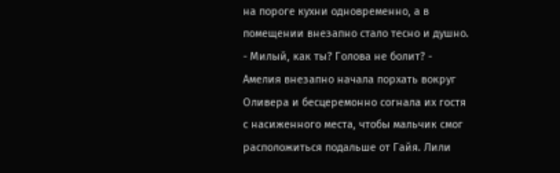на пороге кухни одновременно, а в помещении внезапно стало тесно и душно.
- Милый, как ты? Голова не болит? - Амелия внезапно начала порхать вокруг Оливера и бесцеремонно согнала их гостя с насиженного места, чтобы мальчик смог расположиться подальше от Гайя. Лили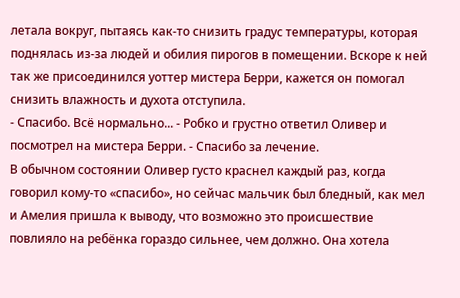летала вокруг, пытаясь как-то снизить градус температуры, которая поднялась из-за людей и обилия пирогов в помещении. Вскоре к ней так же присоединился уоттер мистера Берри, кажется он помогал снизить влажность и духота отступила.
- Спасибо. Всё нормально... - Робко и грустно ответил Оливер и посмотрел на мистера Берри. - Спасибо за лечение.
В обычном состоянии Оливер густо краснел каждый раз, когда говорил кому-то «спасибо», но сейчас мальчик был бледный, как мел и Амелия пришла к выводу, что возможно это происшествие повлияло на ребёнка гораздо сильнее, чем должно. Она хотела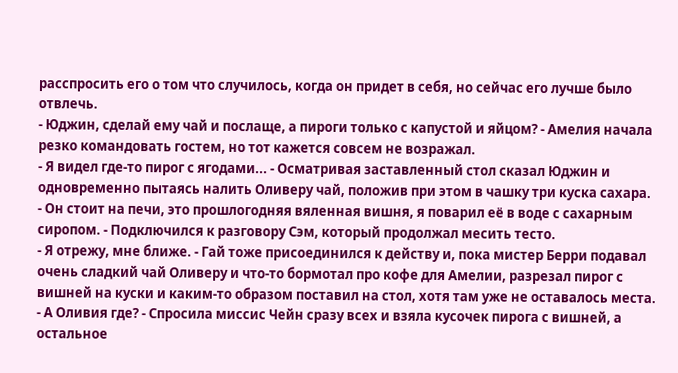расспросить его о том что случилось, когда он придет в себя, но сейчас его лучше было отвлечь.
- Юджин, сделай ему чай и послаще, а пироги только с капустой и яйцом? - Амелия начала резко командовать гостем, но тот кажется совсем не возражал.
- Я видел где-то пирог с ягодами... - Осматривая заставленный стол сказал Юджин и одновременно пытаясь налить Оливеру чай, положив при этом в чашку три куска сахара.
- Он стоит на печи, это прошлогодняя вяленная вишня, я поварил её в воде с сахарным сиропом. - Подключился к разговору Сэм, который продолжал месить тесто.
- Я отрежу, мне ближе. - Гай тоже присоединился к действу и, пока мистер Берри подавал очень сладкий чай Оливеру и что-то бормотал про кофе для Амелии, разрезал пирог с вишней на куски и каким-то образом поставил на стол, хотя там уже не оставалось места.
- А Оливия где? - Спросила миссис Чейн сразу всех и взяла кусочек пирога с вишней, а остальное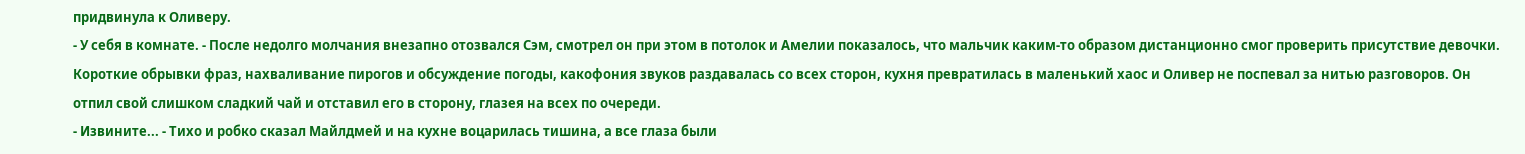придвинула к Оливеру.
- У себя в комнате. - После недолго молчания внезапно отозвался Сэм, смотрел он при этом в потолок и Амелии показалось, что мальчик каким-то образом дистанционно смог проверить присутствие девочки.
Короткие обрывки фраз, нахваливание пирогов и обсуждение погоды, какофония звуков раздавалась со всех сторон, кухня превратилась в маленький хаос и Оливер не поспевал за нитью разговоров. Он отпил свой слишком сладкий чай и отставил его в сторону, глазея на всех по очереди.
- Извините... - Тихо и робко сказал Майлдмей и на кухне воцарилась тишина, а все глаза были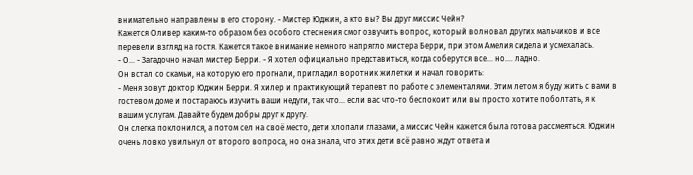внимательно направлены в его сторону. - Мистер Юджин, а кто вы? Вы друг миссис Чейн?
Кажется Оливер каким-то образом без особого стеснения смог озвучить вопрос, который волновал других мальчиков и все перевели взгляд на гостя. Кажется такое внимание немного напрягло мистера Берри, при этом Амелия сидела и усмехалась.
- О... - Загадочно начал мистер Берри. - Я хотел официально представиться, когда соберутся все... но.... ладно.
Он встал со скамьи, на которую его прогнали, пригладил воротник жилетки и начал говорить:
- Меня зовут доктор Юджин Берри. Я хилер и практикующий терапевт по работе с элементалями. Этим летом я буду жить с вами в гостевом доме и постараюсь изучить ваши недуги, так что... если вас что-то беспокоит или вы просто хотите поболтать, я к вашим услугам. Давайте будем добры друг к другу.
Он слегка поклонился, а потом сел на своё место, дети хлопали глазами, а миссис Чейн кажется была готова рассмеяться. Юджин очень ловко увильнул от второго вопроса, но она знала, что этих дети всё равно ждут ответа и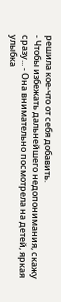решила кое-что от себя добавить.
- Чтобы избежать дальнейшего недопонимания, скажу сразу... - Она внимательно посмотрела на детей, яркая улыбка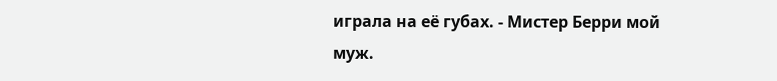играла на её губах. - Мистер Берри мой муж.